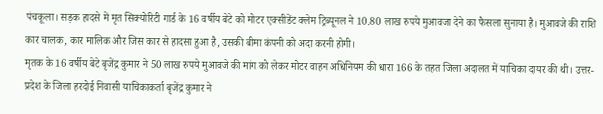पंचकूला। सड़क हादसे में मृत सिक्योरिटी गार्ड के 16 वर्षीय बेटे को मोटर एक्सीडेंट क्लेम ट्रिब्यूनल ने 10.80 लाख रुपये मुआवजा देने का फैसला सुनाया है। मुआवजे की राशि कार चालक, कार मालिक और जिस कार से हादसा हुआ है, उसकी बीमा कंपनी को अदा करनी होगी।
मृतक के 16 वर्षीय बेटे बृजेंद्र कुमार ने 50 लाख रुपये मुआवजे की मांग को लेकर मोटर वाहन अधिनियम की धारा 166 के तहत जिला अदालत में याचिका दायर की थी। उत्तर-प्रदेश के जिला हरदोई निवासी याचिकाकर्ता बृजेंद्र कुमार ने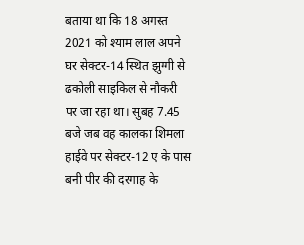बताया था कि 18 अगस्त 2021 को श्याम लाल अपने घर सेक्टर-14 स्थित झुग्गी से ढकोली साइकिल से नौकरी पर जा रहा था। सुबह 7.45 बजे जब वह कालका शिमला हाईवे पर सेक्टर-12 ए के पास बनी पीर की दरगाह के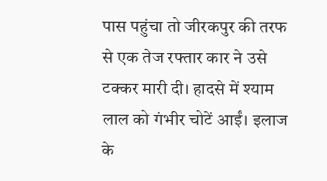पास पहुंचा तो जीरकपुर की तरफ से एक तेज रफ्तार कार ने उसे टक्कर मारी दी। हादसे में श्याम लाल को गंभीर चोटें आईं। इलाज के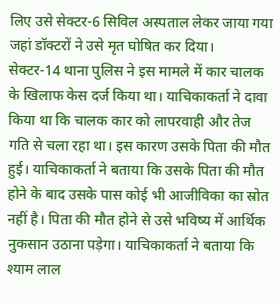लिए उसे सेक्टर-6 सिविल अस्पताल लेकर जाया गया जहां डॉक्टरों ने उसे मृत घोषित कर दिया।
सेक्टर-14 थाना पुलिस ने इस मामले में कार चालक के खिलाफ केस दर्ज किया था। याचिकाकर्ता ने दावा किया था कि चालक कार को लापरवाही और तेज गति से चला रहा था। इस कारण उसके पिता की मौत हुई। याचिकाकर्ता ने बताया कि उसके पिता की मौत होने के बाद उसके पास कोई भी आजीविका का स्रोत नहीं है। पिता की मौत होने से उसे भविष्य में आर्थिक नुकसान उठाना पड़ेगा। याचिकाकर्ता ने बताया कि श्याम लाल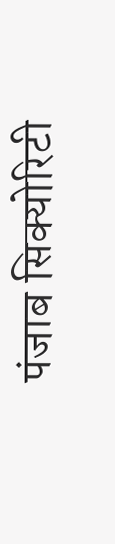पंजाब सिक्योरिटी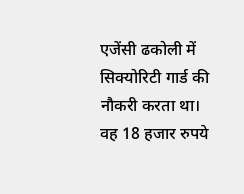एजेंसी ढकोली में सिक्योरिटी गार्ड की नौकरी करता था। वह 18 हजार रुपये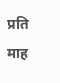प्रति माह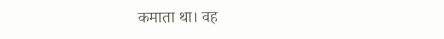कमाता था। वह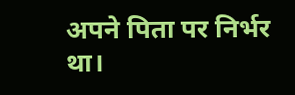अपने पिता पर निर्भर था।